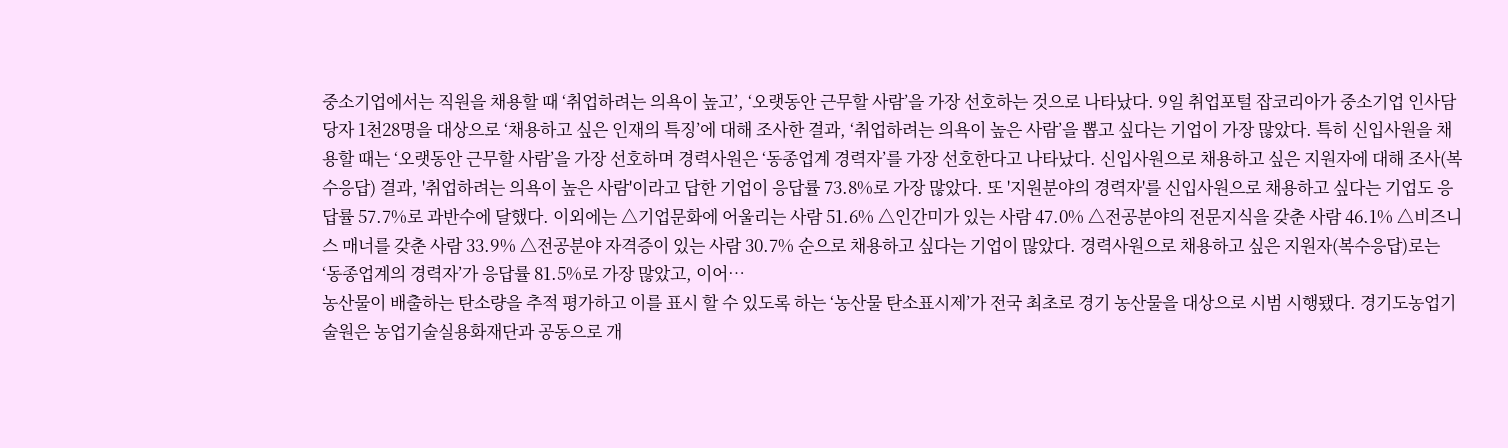중소기업에서는 직원을 채용할 때 ‘취업하려는 의욕이 높고’, ‘오랫동안 근무할 사람’을 가장 선호하는 것으로 나타났다. 9일 취업포털 잡코리아가 중소기업 인사담당자 1천28명을 대상으로 ‘채용하고 싶은 인재의 특징’에 대해 조사한 결과, ‘취업하려는 의욕이 높은 사람’을 뽑고 싶다는 기업이 가장 많았다. 특히 신입사원을 채용할 때는 ‘오랫동안 근무할 사람’을 가장 선호하며 경력사원은 ‘동종업계 경력자’를 가장 선호한다고 나타났다. 신입사원으로 채용하고 싶은 지원자에 대해 조사(복수응답) 결과, '취업하려는 의욕이 높은 사람'이라고 답한 기업이 응답률 73.8%로 가장 많았다. 또 '지원분야의 경력자'를 신입사원으로 채용하고 싶다는 기업도 응답률 57.7%로 과반수에 달했다. 이외에는 △기업문화에 어울리는 사람 51.6% △인간미가 있는 사람 47.0% △전공분야의 전문지식을 갖춘 사람 46.1% △비즈니스 매너를 갖춘 사람 33.9% △전공분야 자격증이 있는 사람 30.7% 순으로 채용하고 싶다는 기업이 많았다. 경력사원으로 채용하고 싶은 지원자(복수응답)로는 ‘동종업계의 경력자’가 응답률 81.5%로 가장 많았고, 이어…
농산물이 배출하는 탄소량을 추적 평가하고 이를 표시 할 수 있도록 하는 ‘농산물 탄소표시제’가 전국 최초로 경기 농산물을 대상으로 시범 시행됐다. 경기도농업기술원은 농업기술실용화재단과 공동으로 개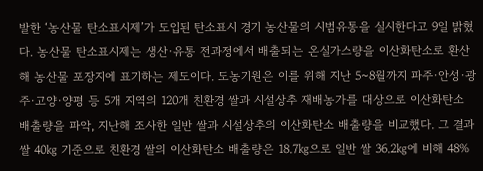발한 ‘농산물 탄소표시제’가 도입된 탄소표시 경기 농산물의 시범유통을 실시한다고 9일 밝혔다. 농산물 탄소표시제는 생산·유통 전과정에서 배출되는 온실가스량을 이산화탄소로 환산해 농산물 포장지에 표기하는 제도이다. 도농기원은 이를 위해 지난 5~8월까지 파주·안성·광주·고양·양평 등 5개 지역의 120개 친환경 쌀과 시설상추 재배농가를 대상으로 이산화탄소 배출량을 파악, 지난해 조사한 일반 쌀과 시설상추의 이산화탄소 배출량을 비교했다. 그 결과 쌀 40㎏ 기준으로 친환경 쌀의 이산화탄소 배출량은 18.7㎏으로 일반 쌀 36.2㎏에 비해 48%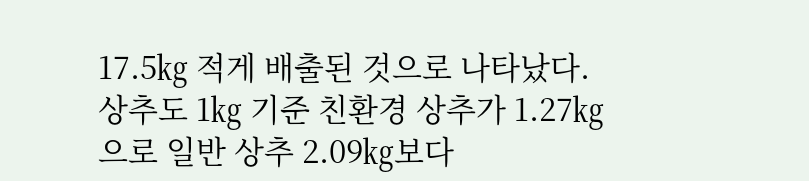17.5㎏ 적게 배출된 것으로 나타났다. 상추도 1㎏ 기준 친환경 상추가 1.27㎏으로 일반 상추 2.09㎏보다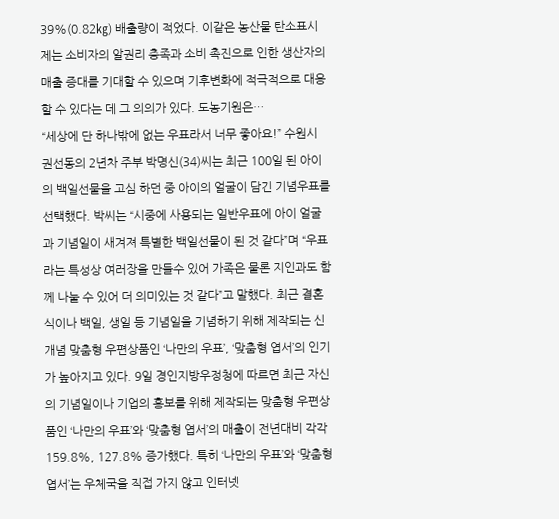39%(0.82㎏) 배출량이 적었다. 이같은 농산물 탄소표시제는 소비자의 알권리 충족과 소비 촉진으로 인한 생산자의 매출 증대를 기대할 수 있으며 기후변화에 적극적으로 대응할 수 있다는 데 그 의의가 있다. 도농기원은…
“세상에 단 하나밖에 없는 우표라서 너무 좋아요!” 수원시 권선동의 2년차 주부 박명신(34)씨는 최근 100일 된 아이의 백일선물을 고심 하던 중 아이의 얼굴이 담긴 기념우표를 선택했다. 박씨는 “시중에 사용되는 일반우표에 아이 얼굴과 기념일이 새겨져 특별한 백일선물이 된 것 같다”며 “우표라는 특성상 여러장을 만들수 있어 가족은 물론 지인과도 함께 나눌 수 있어 더 의미있는 것 같다”고 말했다. 최근 결혼식이나 백일, 생일 등 기념일을 기념하기 위해 제작되는 신개념 맞춤형 우편상품인 ‘나만의 우표’, ‘맞춤형 엽서’의 인기가 높아지고 있다. 9일 경인지방우정청에 따르면 최근 자신의 기념일이나 기업의 홍보를 위해 제작되는 맞춤형 우편상품인 ‘나만의 우표’와 ‘맞춤형 엽서’의 매출이 전년대비 각각 159.8%, 127.8% 증가했다. 특히 ‘나만의 우표’와 ‘맞춤형 엽서’는 우체국을 직접 가지 않고 인터넷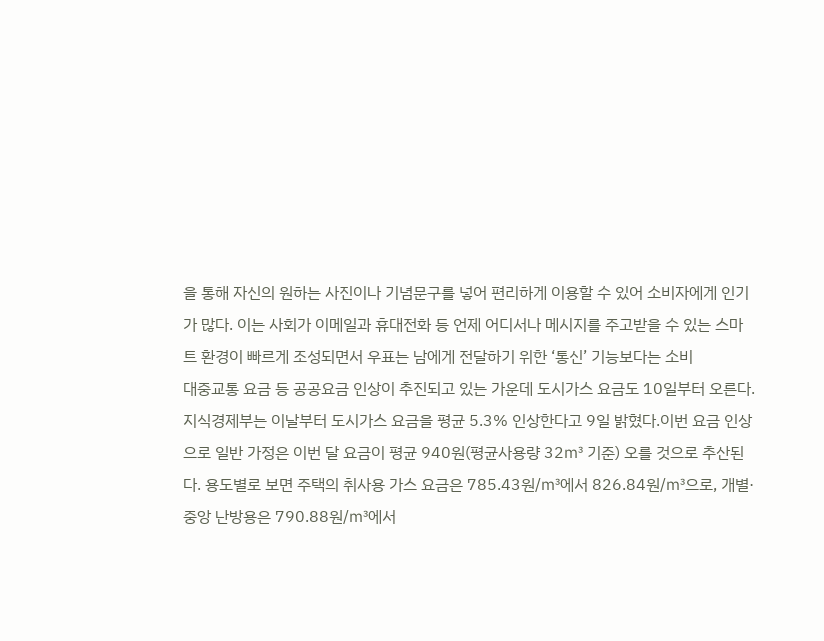을 통해 자신의 원하는 사진이나 기념문구를 넣어 편리하게 이용할 수 있어 소비자에게 인기가 많다. 이는 사회가 이메일과 휴대전화 등 언제 어디서나 메시지를 주고받을 수 있는 스마트 환경이 빠르게 조성되면서 우표는 남에게 전달하기 위한 ‘통신’ 기능보다는 소비
대중교통 요금 등 공공요금 인상이 추진되고 있는 가운데 도시가스 요금도 10일부터 오른다. 지식경제부는 이날부터 도시가스 요금을 평균 5.3% 인상한다고 9일 밝혔다.이번 요금 인상으로 일반 가정은 이번 달 요금이 평균 940원(평균사용량 32㎥ 기준) 오를 것으로 추산된다. 용도별로 보면 주택의 취사용 가스 요금은 785.43원/㎥에서 826.84원/㎥으로, 개별·중앙 난방용은 790.88원/㎥에서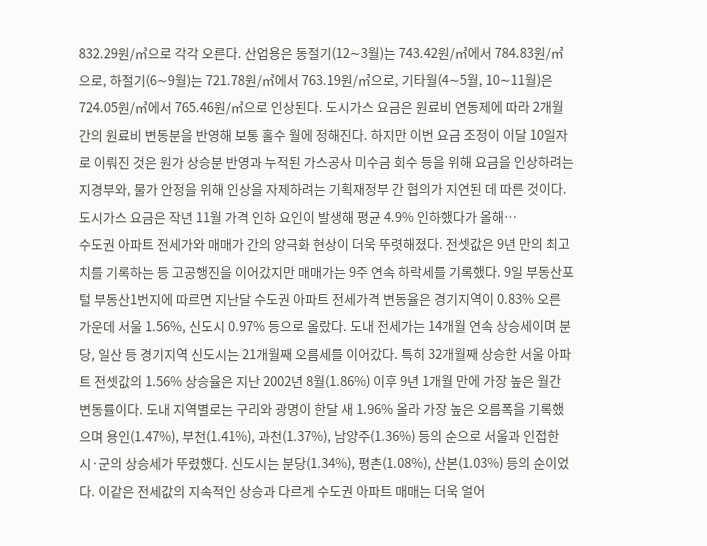832.29원/㎥으로 각각 오른다. 산업용은 동절기(12∼3월)는 743.42원/㎥에서 784.83원/㎥으로, 하절기(6∼9월)는 721.78원/㎥에서 763.19원/㎥으로, 기타월(4∼5월, 10∼11월)은 724.05원/㎥에서 765.46원/㎥으로 인상된다. 도시가스 요금은 원료비 연동제에 따라 2개월간의 원료비 변동분을 반영해 보통 홀수 월에 정해진다. 하지만 이번 요금 조정이 이달 10일자로 이뤄진 것은 원가 상승분 반영과 누적된 가스공사 미수금 회수 등을 위해 요금을 인상하려는 지경부와, 물가 안정을 위해 인상을 자제하려는 기획재정부 간 협의가 지연된 데 따른 것이다. 도시가스 요금은 작년 11월 가격 인하 요인이 발생해 평균 4.9% 인하했다가 올해…
수도권 아파트 전세가와 매매가 간의 양극화 현상이 더욱 뚜렷해졌다. 전셋값은 9년 만의 최고치를 기록하는 등 고공행진을 이어갔지만 매매가는 9주 연속 하락세를 기록했다. 9일 부동산포털 부동산1번지에 따르면 지난달 수도권 아파트 전세가격 변동율은 경기지역이 0.83% 오른 가운데 서울 1.56%, 신도시 0.97% 등으로 올랐다. 도내 전세가는 14개월 연속 상승세이며 분당, 일산 등 경기지역 신도시는 21개월째 오름세를 이어갔다. 특히 32개월째 상승한 서울 아파트 전셋값의 1.56% 상승율은 지난 2002년 8월(1.86%) 이후 9년 1개월 만에 가장 높은 월간 변동률이다. 도내 지역별로는 구리와 광명이 한달 새 1.96% 올라 가장 높은 오름폭을 기록했으며 용인(1.47%), 부천(1.41%), 과천(1.37%), 남양주(1.36%) 등의 순으로 서울과 인접한 시·군의 상승세가 뚜렸했다. 신도시는 분당(1.34%), 평촌(1.08%), 산본(1.03%) 등의 순이었다. 이같은 전세값의 지속적인 상승과 다르게 수도권 아파트 매매는 더욱 얼어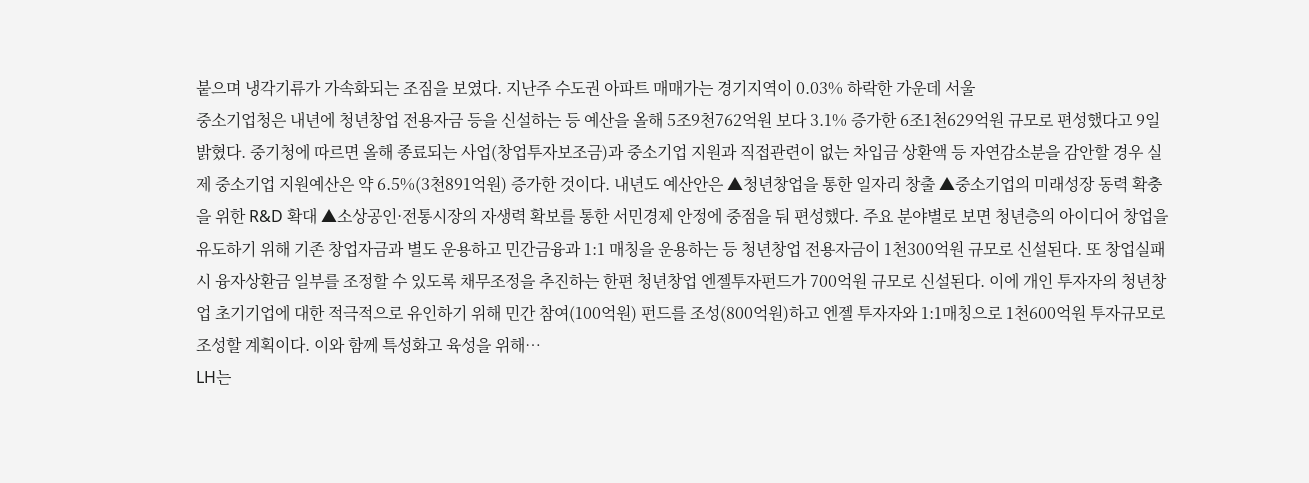붙으며 냉각기류가 가속화되는 조짐을 보였다. 지난주 수도권 아파트 매매가는 경기지역이 0.03% 하락한 가운데 서울
중소기업청은 내년에 청년창업 전용자금 등을 신설하는 등 예산을 올해 5조9천762억원 보다 3.1% 증가한 6조1천629억원 규모로 편성했다고 9일 밝혔다. 중기청에 따르면 올해 종료되는 사업(창업투자보조금)과 중소기업 지원과 직접관련이 없는 차입금 상환액 등 자연감소분을 감안할 경우 실제 중소기업 지원예산은 약 6.5%(3천891억원) 증가한 것이다. 내년도 예산안은 ▲청년창업을 통한 일자리 창출 ▲중소기업의 미래성장 동력 확충을 위한 R&D 확대 ▲소상공인·전통시장의 자생력 확보를 통한 서민경제 안정에 중점을 둬 편성했다. 주요 분야별로 보면 청년층의 아이디어 창업을 유도하기 위해 기존 창업자금과 별도 운용하고 민간금융과 1:1 매칭을 운용하는 등 청년창업 전용자금이 1천300억원 규모로 신설된다. 또 창업실패 시 융자상환금 일부를 조정할 수 있도록 채무조정을 추진하는 한편 청년창업 엔젤투자펀드가 700억원 규모로 신설된다. 이에 개인 투자자의 청년창업 초기기업에 대한 적극적으로 유인하기 위해 민간 참여(100억원) 펀드를 조성(800억원)하고 엔젤 투자자와 1:1매칭으로 1천600억원 투자규모로 조성할 계획이다. 이와 함께 특성화고 육성을 위해…
LH는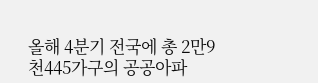올해 4분기 전국에 총 2만9천445가구의 공공아파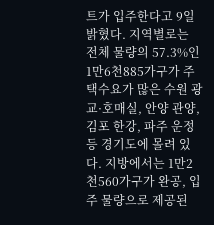트가 입주한다고 9일 밝혔다. 지역별로는 전체 물량의 57.3%인 1만6천885가구가 주택수요가 많은 수원 광교·호매실, 안양 관양, 김포 한강, 파주 운정 등 경기도에 몰려 있다. 지방에서는 1만2천560가구가 완공, 입주 물량으로 제공된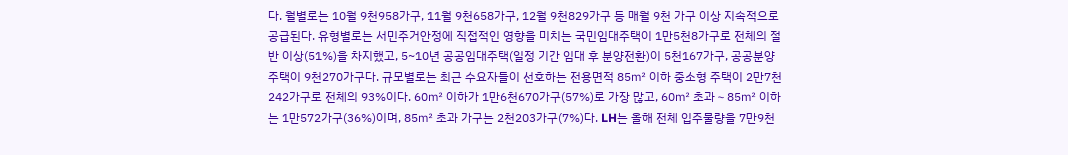다. 월별로는 10월 9천958가구, 11월 9천658가구, 12월 9천829가구 등 매월 9천 가구 이상 지속적으로 공급된다. 유형별로는 서민주거안정에 직접적인 영향을 미치는 국민임대주택이 1만5천8가구로 전체의 절반 이상(51%)을 차지했고, 5~10년 공공임대주택(일정 기간 임대 후 분양전환)이 5천167가구, 공공분양주택이 9천270가구다. 규모별로는 최근 수요자들이 선호하는 전용면적 85㎡ 이하 중소형 주택이 2만7천242가구로 전체의 93%이다. 60㎡ 이하가 1만6천670가구(57%)로 가장 많고, 60㎡ 초과∼85㎡ 이하는 1만572가구(36%)이며, 85㎡ 초과 가구는 2천203가구(7%)다. LH는 올해 전체 입주물량을 7만9천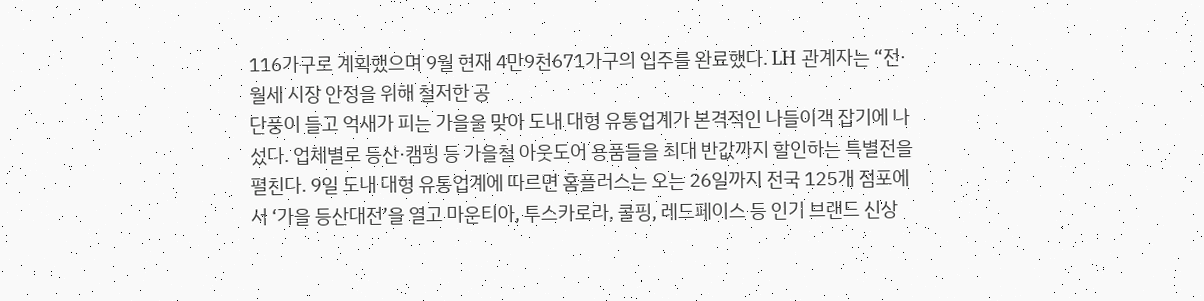116가구로 계획했으며 9월 현재 4만9천671가구의 입주를 완료했다. LH 관계자는 “전·월세 시장 안정을 위해 철저한 공
단풍이 들고 억새가 피는 가을을 맞아 도내 대형 유통업계가 본격적인 나들이객 잡기에 나섰다. 업체별로 등산·캠핑 등 가을철 아웃도어 용품들을 최대 반값까지 할인하는 특별전을 펼친다. 9일 도내 대형 유통업계에 따르면 홈플러스는 오는 26일까지 전국 125개 점포에서 ‘가을 등산대전’을 열고 마운티아, 투스카로라, 콜핑, 레드페이스 등 인기 브랜드 신상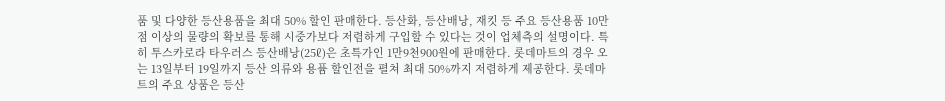품 및 다양한 등산용품을 최대 50% 할인 판매한다. 등산화, 등산배낭, 재킷 등 주요 등산용품 10만점 이상의 물량의 확보를 통해 시중가보다 저렴하게 구입할 수 있다는 것이 업체측의 설명이다. 특히 투스카로라 타우러스 등산배낭(25ℓ)은 초특가인 1만9천900원에 판매한다. 롯데마트의 경우 오는 13일부터 19일까지 등산 의류와 용퓸 할인전을 펼쳐 최대 50%까지 저렴하게 제공한다. 롯데마트의 주요 상품은 등산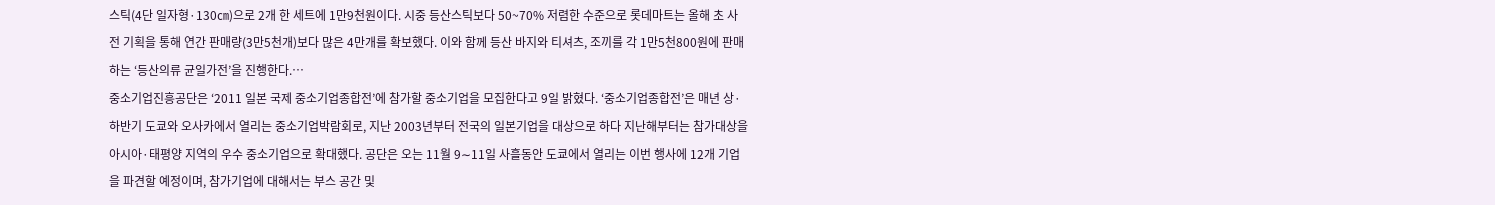스틱(4단 일자형·130㎝)으로 2개 한 세트에 1만9천원이다. 시중 등산스틱보다 50~70% 저렴한 수준으로 롯데마트는 올해 초 사전 기획을 통해 연간 판매량(3만5천개)보다 많은 4만개를 확보했다. 이와 함께 등산 바지와 티셔츠, 조끼를 각 1만5천800원에 판매하는 ‘등산의류 균일가전’을 진행한다.…
중소기업진흥공단은 ‘2011 일본 국제 중소기업종합전’에 참가할 중소기업을 모집한다고 9일 밝혔다. ‘중소기업종합전’은 매년 상·하반기 도쿄와 오사카에서 열리는 중소기업박람회로, 지난 2003년부터 전국의 일본기업을 대상으로 하다 지난해부터는 참가대상을 아시아·태평양 지역의 우수 중소기업으로 확대했다. 공단은 오는 11월 9∼11일 사흘동안 도쿄에서 열리는 이번 행사에 12개 기업을 파견할 예정이며, 참가기업에 대해서는 부스 공간 및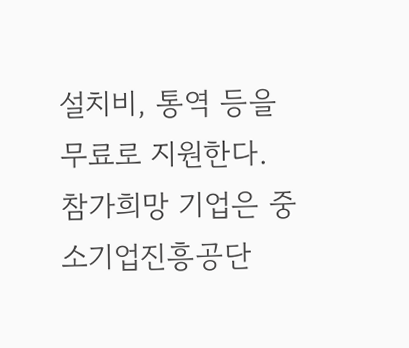설치비, 통역 등을 무료로 지원한다. 참가희망 기업은 중소기업진흥공단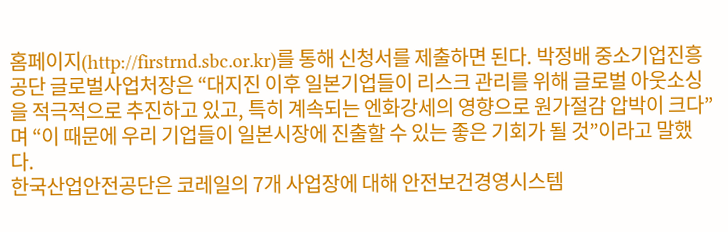홈페이지(http://firstrnd.sbc.or.kr)를 통해 신청서를 제출하면 된다. 박정배 중소기업진흥공단 글로벌사업처장은 “대지진 이후 일본기업들이 리스크 관리를 위해 글로벌 아웃소싱을 적극적으로 추진하고 있고, 특히 계속되는 엔화강세의 영향으로 원가절감 압박이 크다”며 “이 때문에 우리 기업들이 일본시장에 진출할 수 있는 좋은 기회가 될 것”이라고 말했다.
한국산업안전공단은 코레일의 7개 사업장에 대해 안전보건경영시스템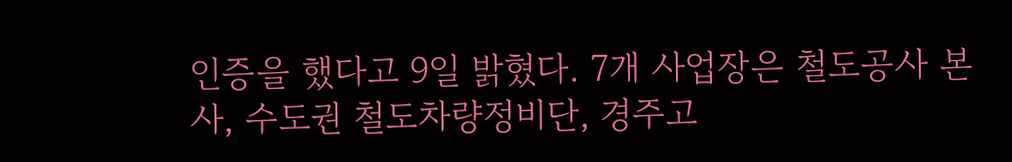인증을 했다고 9일 밝혔다. 7개 사업장은 철도공사 본사, 수도권 철도차량정비단, 경주고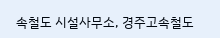속철도 시설사무소, 경주고속철도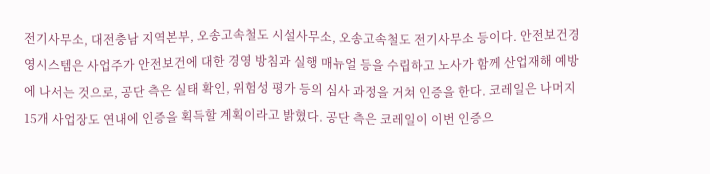전기사무소, 대전충남 지역본부, 오송고속철도 시설사무소, 오송고속철도 전기사무소 등이다. 안전보건경영시스템은 사업주가 안전보건에 대한 경영 방침과 실행 매뉴얼 등을 수립하고 노사가 함께 산업재해 예방에 나서는 것으로, 공단 측은 실태 확인, 위험성 평가 등의 심사 과정을 거쳐 인증을 한다. 코레일은 나머지 15개 사업장도 연내에 인증을 획득할 계획이라고 밝혔다. 공단 측은 코레일이 이번 인증으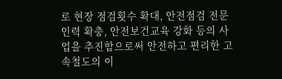로 현장 점검횟수 확대, 안전점검 전문인력 확충, 안전보건교육 강화 등의 사업을 추진함으로써 안전하고 편리한 고속철도의 이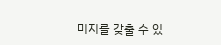미지를 갖출 수 있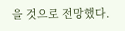을 것으로 전망했다.